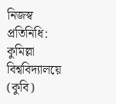নিজস্ব প্রতিনিধি: কুমিল্লা বিশ্ববিদ্যালয়ে (কুবি)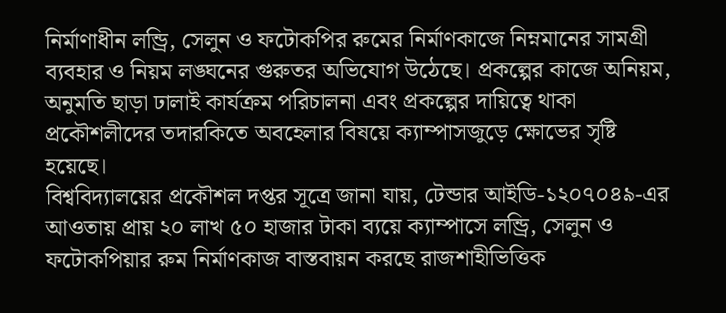নির্মাণাধীন লন্ড্রি, সেলুন ও ফটোকপির রুমের নির্মাণকাজে নিম্নমানের সামগ্রী ব্যবহার ও নিয়ম লঙ্ঘনের গুরুতর অভিযোগ উঠেছে। প্রকল্পের কাজে অনিয়ম, অনুমতি ছাড়া ঢালাই কার্যক্রম পরিচালনা এবং প্রকল্পের দায়িত্বে থাকা প্রকৌশলীদের তদারকিতে অবহেলার বিষয়ে ক্যাম্পাসজুড়ে ক্ষোভের সৃষ্টি হয়েছে।
বিশ্ববিদ্যালয়ের প্রকৌশল দপ্তর সূত্রে জানা যায়, টেন্ডার আইডি-১২০৭০৪৯-এর আওতায় প্রায় ২০ লাখ ৫০ হাজার টাকা ব্যয়ে ক্যাম্পাসে লন্ড্রি, সেলুন ও ফটোকপিয়ার রুম নির্মাণকাজ বাস্তবায়ন করছে রাজশাহীভিত্তিক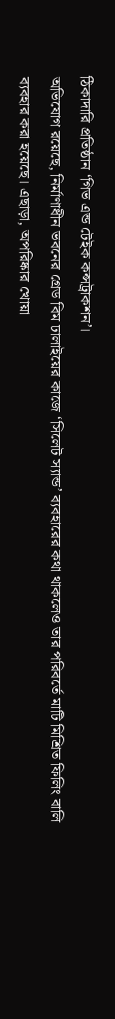ঠিকাদারি প্রতিষ্ঠান ‘গিভ এন্ড টেইক কন্সট্রাকশন’।
অভিযোগ রয়েছে, নির্মাণাধীন ভবনের গ্রেড বিম ঢালাইয়ের কাজে ‘সিলেট স্যান্ড’ ব্যবহারের কথা থাকলেও তার পরিবর্তে মাটি মিশ্রিত ফিলিং বালি ব্যবহার করা হয়েছে। এছাড়া, অপরিষ্কার খোয়া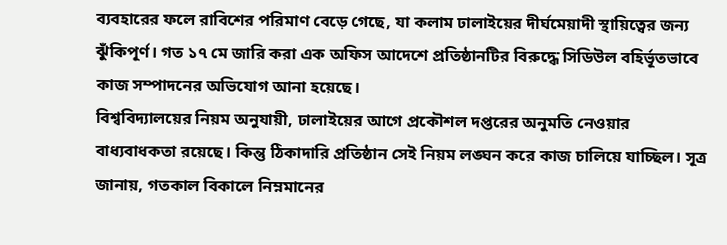ব্যবহারের ফলে রাবিশের পরিমাণ বেড়ে গেছে, যা কলাম ঢালাইয়ের দীর্ঘমেয়াদী স্থায়িত্বের জন্য ঝুঁকিপূর্ণ। গত ১৭ মে জারি করা এক অফিস আদেশে প্রতিষ্ঠানটির বিরুদ্ধে সিডিউল বহির্ভূতভাবে কাজ সম্পাদনের অভিযোগ আনা হয়েছে।
বিশ্ববিদ্যালয়ের নিয়ম অনুযায়ী, ঢালাইয়ের আগে প্রকৌশল দপ্তরের অনুমতি নেওয়ার বাধ্যবাধকতা রয়েছে। কিন্তু ঠিকাদারি প্রতিষ্ঠান সেই নিয়ম লঙ্ঘন করে কাজ চালিয়ে যাচ্ছিল। সূত্র জানায়, গতকাল বিকালে নিম্নমানের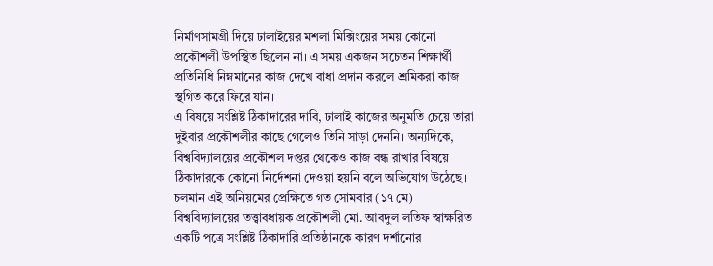নির্মাণসামগ্রী দিয়ে ঢালাইয়ের মশলা মিক্সিংয়ের সময় কোনো প্রকৌশলী উপস্থিত ছিলেন না। এ সময় একজন সচেতন শিক্ষার্থী প্রতিনিধি নিম্নমানের কাজ দেখে বাধা প্রদান করলে শ্রমিকরা কাজ স্থগিত করে ফিরে যান।
এ বিষয়ে সংশ্লিষ্ট ঠিকাদারের দাবি, ঢালাই কাজের অনুমতি চেয়ে তারা দুইবার প্রকৌশলীর কাছে গেলেও তিনি সাড়া দেননি। অন্যদিকে, বিশ্ববিদ্যালয়ের প্রকৌশল দপ্তর থেকেও কাজ বন্ধ রাখার বিষয়ে ঠিকাদারকে কোনো নির্দেশনা দেওয়া হয়নি বলে অভিযোগ উঠেছে।
চলমান এই অনিয়মের প্রেক্ষিতে গত সোমবার (১৭ মে) বিশ্ববিদ্যালয়ের তত্ত্বাবধায়ক প্রকৌশলী মো. আবদুল লতিফ স্বাক্ষরিত একটি পত্রে সংশ্লিষ্ট ঠিকাদারি প্রতিষ্ঠানকে কারণ দর্শানোর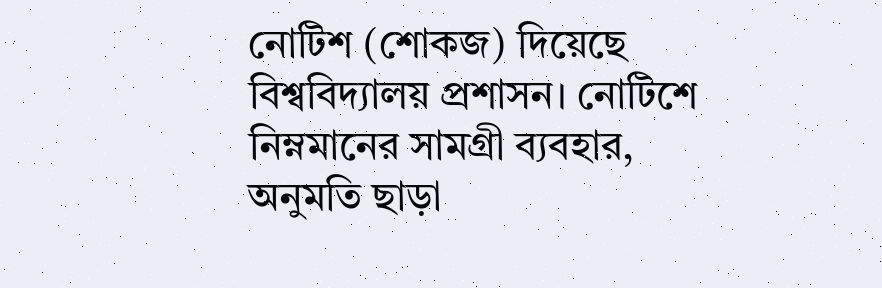নোটিশ (শোকজ) দিয়েছে বিশ্ববিদ্যালয় প্রশাসন। নোটিশে নিম্নমানের সামগ্রী ব্যবহার, অনুমতি ছাড়া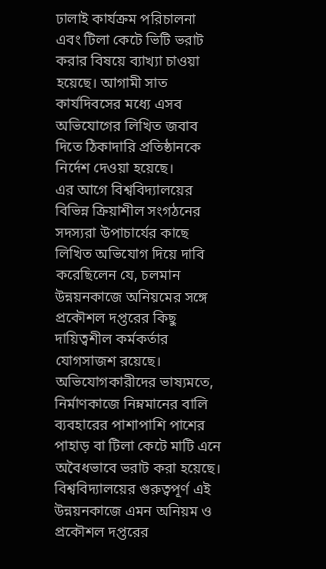ঢালাই কার্যক্রম পরিচালনা এবং টিলা কেটে ভিটি ভরাট করার বিষয়ে ব্যাখ্যা চাওয়া হয়েছে। আগামী সাত কার্যদিবসের মধ্যে এসব অভিযোগের লিখিত জবাব দিতে ঠিকাদারি প্রতিষ্ঠানকে নির্দেশ দেওয়া হয়েছে।
এর আগে বিশ্ববিদ্যালয়ের বিভিন্ন ক্রিয়াশীল সংগঠনের সদস্যরা উপাচার্যের কাছে লিখিত অভিযোগ দিয়ে দাবি করেছিলেন যে, চলমান উন্নয়নকাজে অনিয়মের সঙ্গে প্রকৌশল দপ্তরের কিছু দায়িত্বশীল কর্মকর্তার যোগসাজশ রয়েছে। অভিযোগকারীদের ভাষ্যমতে, নির্মাণকাজে নিম্নমানের বালি ব্যবহারের পাশাপাশি পাশের পাহাড় বা টিলা কেটে মাটি এনে অবৈধভাবে ভরাট করা হয়েছে।
বিশ্ববিদ্যালয়ের গুরুত্বপূর্ণ এই উন্নয়নকাজে এমন অনিয়ম ও প্রকৌশল দপ্তরের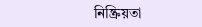নিষ্ক্রিয়তা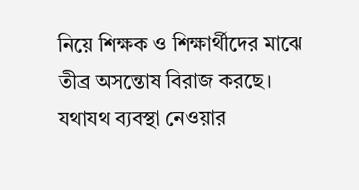নিয়ে শিক্ষক ও শিক্ষার্থীদের মাঝে তীব্র অসন্তোষ বিরাজ করছে। যথাযথ ব্যবস্থা নেওয়ার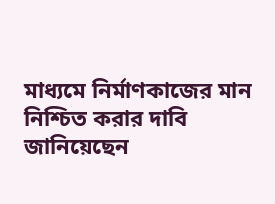মাধ্যমে নির্মাণকাজের মান নিশ্চিত করার দাবি জানিয়েছেন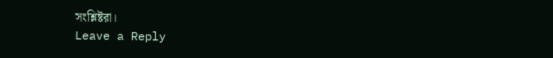সংশ্লিষ্টরা।
Leave a Reply